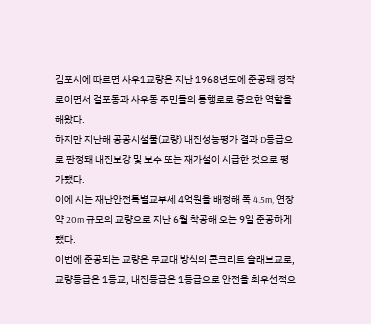김포시에 따르면 사우1교량은 지난 1968년도에 준공돼 경작로이면서 걸포동과 사우동 주민들의 통행로로 중요한 역할을 해왔다.
하지만 지난해 공공시설물(교량) 내진성능평가 결과 D등급으로 판정돼 내진보강 및 보수 또는 재가설이 시급한 것으로 평가됐다.
이에 시는 재난안전특별교부세 4억원을 배정해 폭 4.5m, 연장 약 20m 규모의 교량으로 지난 6월 착공해 오는 9일 준공하게 됐다.
이번에 준공되는 교량은 무교대 방식의 콘크리트 슬래브교로, 교량등급은 1등교, 내진등급은 1등급으로 안전을 최우선적으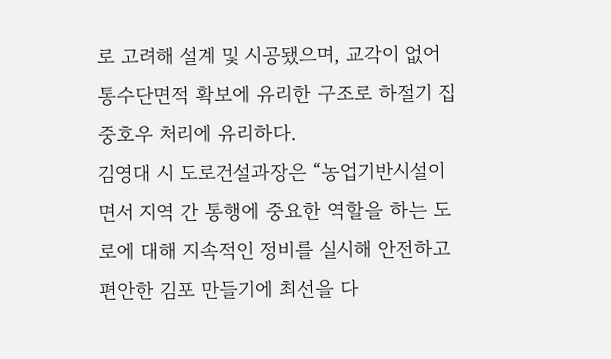로 고려해 설계 및 시공됐으며, 교각이 없어 통수단면적 확보에 유리한 구조로 하절기 집중호우 처리에 유리하다.
김영대 시 도로건설과장은 “농업기반시설이면서 지역 간 통행에 중요한 역할을 하는 도로에 대해 지속적인 정비를 실시해 안전하고 편안한 김포 만들기에 최선을 다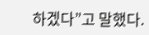하겠다”고 말했다.